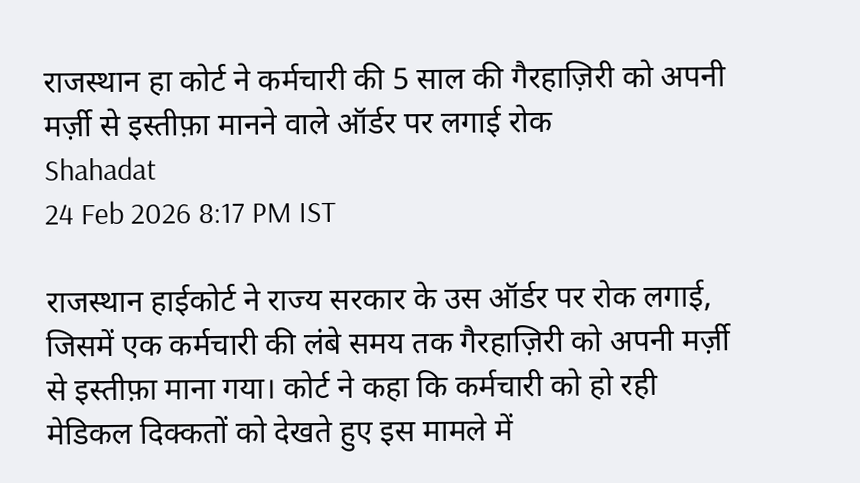राजस्थान हा कोर्ट ने कर्मचारी की 5 साल की गैरहाज़िरी को अपनी मर्ज़ी से इस्तीफ़ा मानने वाले ऑर्डर पर लगाई रोक
Shahadat
24 Feb 2026 8:17 PM IST

राजस्थान हाईकोर्ट ने राज्य सरकार के उस ऑर्डर पर रोक लगाई, जिसमें एक कर्मचारी की लंबे समय तक गैरहाज़िरी को अपनी मर्ज़ी से इस्तीफ़ा माना गया। कोर्ट ने कहा कि कर्मचारी को हो रही मेडिकल दिक्कतों को देखते हुए इस मामले में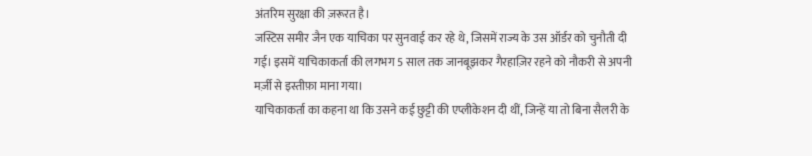अंतरिम सुरक्षा की ज़रूरत है।
जस्टिस समीर जैन एक याचिका पर सुनवाई कर रहे थे, जिसमें राज्य के उस ऑर्डर को चुनौती दी गई। इसमें याचिकाकर्ता की लगभग 5 साल तक जानबूझकर गैरहाज़िर रहने को नौकरी से अपनी मर्ज़ी से इस्तीफ़ा माना गया।
याचिकाकर्ता का कहना था कि उसने कई छुट्टी की एप्लीकेशन दी थीं, जिन्हें या तो बिना सैलरी के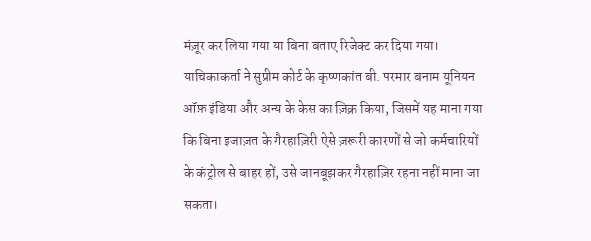मंज़ूर कर लिया गया या बिना बताए रिजेक्ट कर दिया गया।
याचिकाकर्ता ने सुप्रीम कोर्ट के कृष्णकांत बी. परमार बनाम यूनियन ऑफ़ इंडिया और अन्य के केस का ज़िक्र किया, जिसमें यह माना गया कि बिना इजाज़त के गैरहाज़िरी ऐसे ज़रूरी कारणों से जो कर्मचारियों के कंट्रोल से बाहर हों, उसे जानबूझकर गैरहाज़िर रहना नहीं माना जा सकता।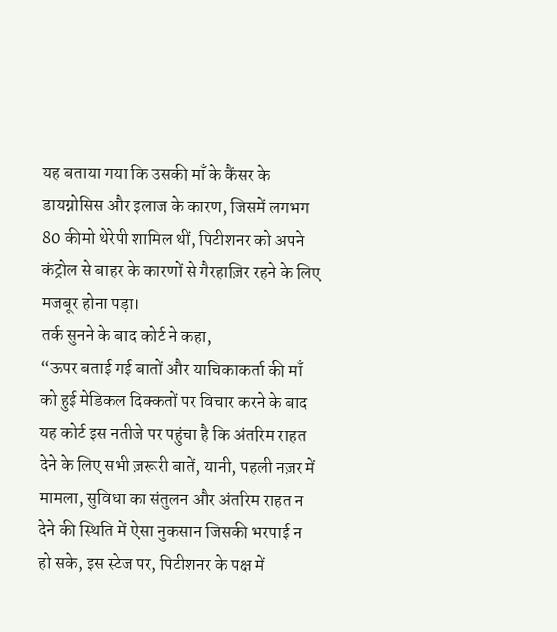यह बताया गया कि उसकी माँ के कैंसर के डायग्नोसिस और इलाज के कारण, जिसमें लगभग 80 कीमो थेरेपी शामिल थीं, पिटीशनर को अपने कंट्रोल से बाहर के कारणों से गैरहाज़िर रहने के लिए मजबूर होना पड़ा।
तर्क सुनने के बाद कोर्ट ने कहा,
“ऊपर बताई गई बातों और याचिकाकर्ता की माँ को हुई मेडिकल दिक्कतों पर विचार करने के बाद यह कोर्ट इस नतीजे पर पहुंचा है कि अंतरिम राहत देने के लिए सभी ज़रूरी बातें, यानी, पहली नज़र में मामला, सुविधा का संतुलन और अंतरिम राहत न देने की स्थिति में ऐसा नुकसान जिसकी भरपाई न हो सके, इस स्टेज पर, पिटीशनर के पक्ष में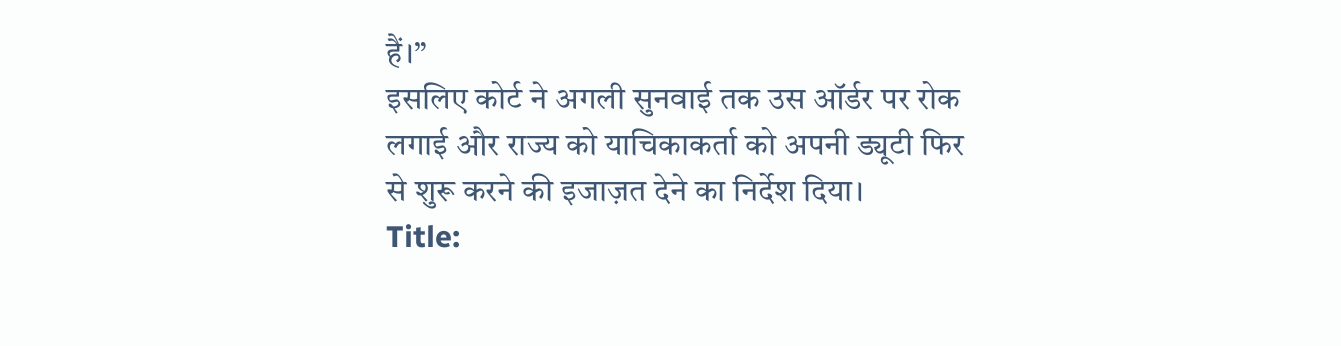हैं।”
इसलिए कोर्ट ने अगली सुनवाई तक उस ऑर्डर पर रोक लगाई और राज्य को याचिकाकर्ता को अपनी ड्यूटी फिर से शुरू करने की इजाज़त देने का निर्देश दिया।
Title: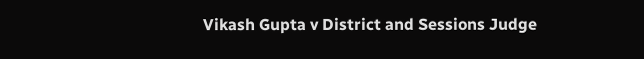Vikash Gupta v District and Sessions Judge